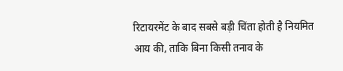रिटायरमेंट के बाद सबसे बड़ी चिंता होती है नियमित आय की, ताकि बिना किसी तनाव के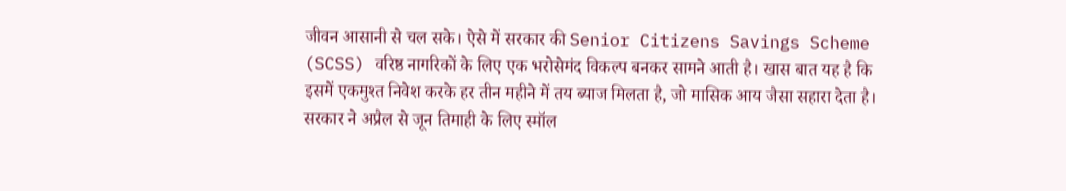जीवन आसानी से चल सके। ऐसे में सरकार की Senior Citizens Savings Scheme (SCSS) वरिष्ठ नागरिकों के लिए एक भरोसेमंद विकल्प बनकर सामने आती है। खास बात यह है कि इसमें एकमुश्त निवेश करके हर तीन महीने में तय ब्याज मिलता है, जो मासिक आय जैसा सहारा देता है।
सरकार ने अप्रैल से जून तिमाही के लिए स्मॉल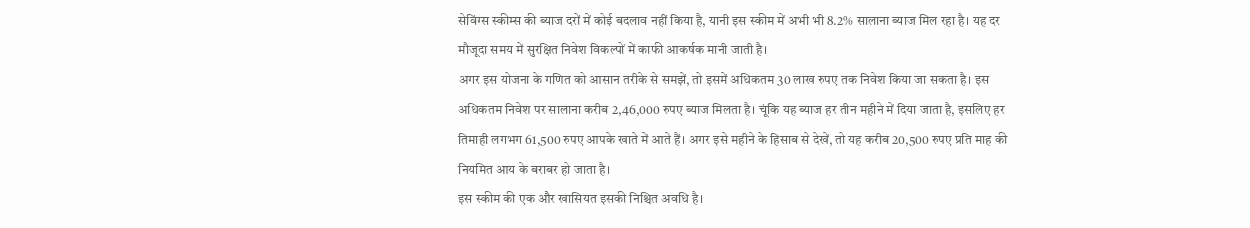सेविंग्स स्कीम्स की ब्याज दरों में कोई बदलाव नहीं किया है, यानी इस स्कीम में अभी भी 8.2% सालाना ब्याज मिल रहा है। यह दर मौजूदा समय में सुरक्षित निवेश विकल्पों में काफी आकर्षक मानी जाती है।
अगर इस योजना के गणित को आसान तरीके से समझें, तो इसमें अधिकतम 30 लाख रुपए तक निवेश किया जा सकता है। इस अधिकतम निवेश पर सालाना करीब 2,46,000 रुपए ब्याज मिलता है। चूंकि यह ब्याज हर तीन महीने में दिया जाता है, इसलिए हर तिमाही लगभग 61,500 रुपए आपके खाते में आते हैं। अगर इसे महीने के हिसाब से देखें, तो यह करीब 20,500 रुपए प्रति माह की नियमित आय के बराबर हो जाता है।
इस स्कीम की एक और खासियत इसकी निश्चित अवधि है।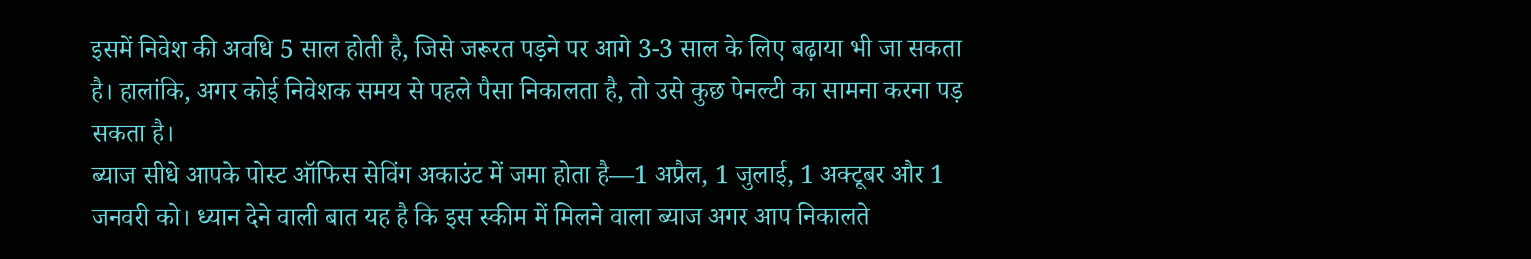इसमें निवेश की अवधि 5 साल होती है, जिसे जरूरत पड़ने पर आगे 3-3 साल के लिए बढ़ाया भी जा सकता है। हालांकि, अगर कोई निवेशक समय से पहले पैसा निकालता है, तो उसे कुछ पेनल्टी का सामना करना पड़ सकता है।
ब्याज सीधे आपके पोस्ट ऑफिस सेविंग अकाउंट में जमा होता है—1 अप्रैल, 1 जुलाई, 1 अक्टूबर और 1 जनवरी को। ध्यान देने वाली बात यह है कि इस स्कीम में मिलने वाला ब्याज अगर आप निकालते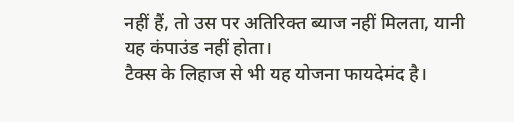नहीं हैं, तो उस पर अतिरिक्त ब्याज नहीं मिलता, यानी यह कंपाउंड नहीं होता।
टैक्स के लिहाज से भी यह योजना फायदेमंद है।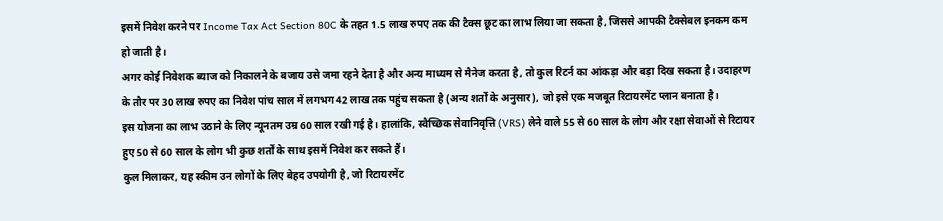इसमें निवेश करने पर Income Tax Act Section 80C के तहत 1.5 लाख रुपए तक की टैक्स छूट का लाभ लिया जा सकता है, जिससे आपकी टैक्सेबल इनकम कम हो जाती है।
अगर कोई निवेशक ब्याज को निकालने के बजाय उसे जमा रहने देता है और अन्य माध्यम से मैनेज करता है, तो कुल रिटर्न का आंकड़ा और बड़ा दिख सकता है। उदाहरण के तौर पर 30 लाख रुपए का निवेश पांच साल में लगभग 42 लाख तक पहुंच सकता है (अन्य शर्तों के अनुसार), जो इसे एक मजबूत रिटायरमेंट प्लान बनाता है।
इस योजना का लाभ उठाने के लिए न्यूनतम उम्र 60 साल रखी गई है। हालांकि, स्वैच्छिक सेवानिवृत्ति (VRS) लेने वाले 55 से 60 साल के लोग और रक्षा सेवाओं से रिटायर हुए 50 से 60 साल के लोग भी कुछ शर्तों के साथ इसमें निवेश कर सकते हैं।
कुल मिलाकर, यह स्कीम उन लोगों के लिए बेहद उपयोगी है, जो रिटायरमेंट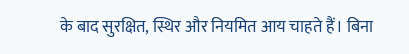के बाद सुरक्षित, स्थिर और नियमित आय चाहते हैं। बिना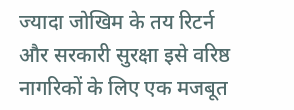ज्यादा जोखिम के तय रिटर्न और सरकारी सुरक्षा इसे वरिष्ठ नागरिकों के लिए एक मजबूत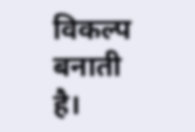विकल्प बनाती है।